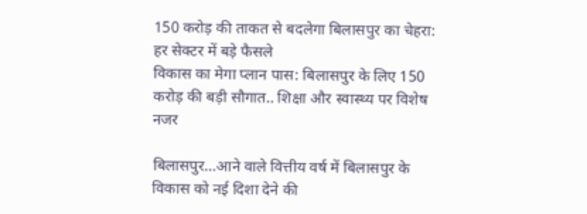150 करोड़ की ताकत से बदलेगा बिलासपुर का चेहरा: हर सेक्टर में बड़े फैसले
विकास का मेगा प्लान पास: बिलासपुर के लिए 150 करोड़ की बड़ी सौगात.. शिक्षा और स्वास्थ्य पर विशेष नजर

बिलासपुर…आने वाले वित्तीय वर्ष में बिलासपुर के विकास को नई दिशा देने की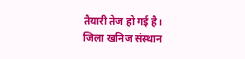तैयारी तेज हो गई है। जिला खनिज संस्थान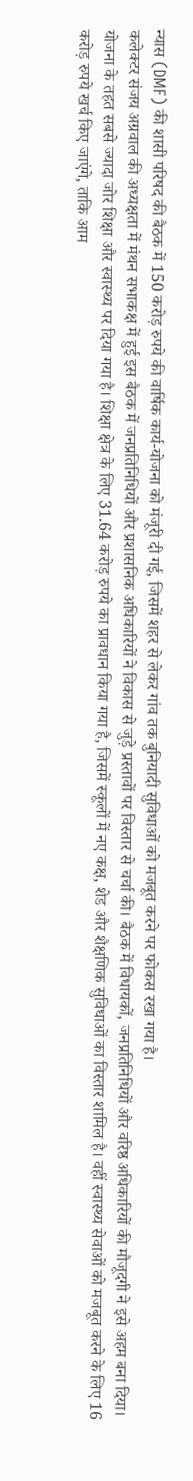न्यास (DMF) की शासी परिषद की बैठक में 150 करोड़ रुपये की वार्षिक कार्य-योजना को मंजूरी दी गई, जिसमें शहर से लेकर गांव तक बुनियादी सुविधाओं को मजबूत करने पर फोकस रखा गया है।
कलेक्टर संजय अग्रवाल की अध्यक्षता में मंथन सभाकक्ष में हुई इस बैठक में जनप्रतिनिधियों और प्रशासनिक अधिकारियों ने विकास से जुड़े प्रस्तावों पर विस्तार से चर्चा की। बैठक में विधायकों, जनप्रतिनिधियों और वरिष्ठ अधिकारियों की मौजूदगी ने इसे अहम बना दिया।
योजना के तहत सबसे ज्यादा जोर शिक्षा और स्वास्थ्य पर दिया गया है। शिक्षा क्षेत्र के लिए 31.64 करोड़ रुपये का प्रावधान किया गया है, जिसमें स्कूलों में नए कक्ष, शेड और शैक्षणिक सुविधाओं का विस्तार शामिल है। वहीं स्वास्थ्य सेवाओं को मजबूत करने के लिए 16 करोड़ रुपये खर्च किए जाएंगे, ताकि आम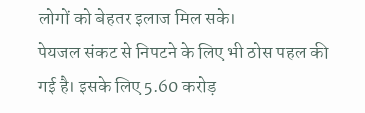लोगों को बेहतर इलाज मिल सके।
पेयजल संकट से निपटने के लिए भी ठोस पहल की गई है। इसके लिए 5.60 करोड़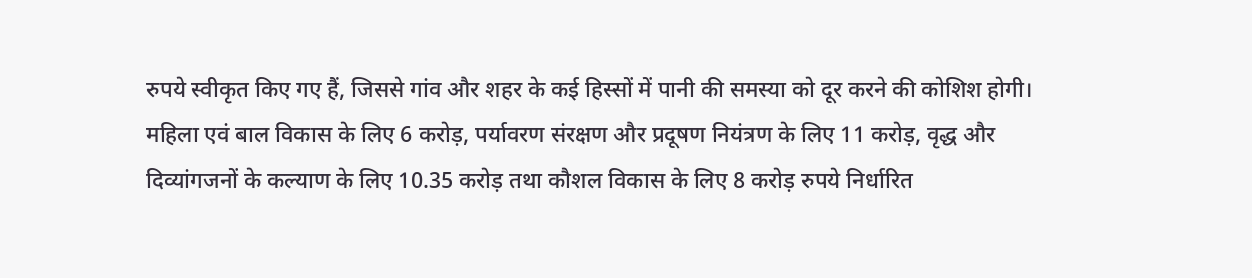रुपये स्वीकृत किए गए हैं, जिससे गांव और शहर के कई हिस्सों में पानी की समस्या को दूर करने की कोशिश होगी।
महिला एवं बाल विकास के लिए 6 करोड़, पर्यावरण संरक्षण और प्रदूषण नियंत्रण के लिए 11 करोड़, वृद्ध और दिव्यांगजनों के कल्याण के लिए 10.35 करोड़ तथा कौशल विकास के लिए 8 करोड़ रुपये निर्धारित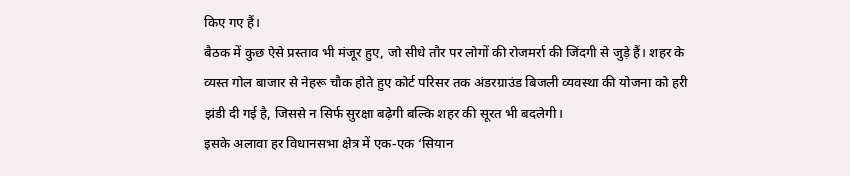किए गए हैं।
बैठक में कुछ ऐसे प्रस्ताव भी मंजूर हुए, जो सीधे तौर पर लोगों की रोजमर्रा की जिंदगी से जुड़े हैं। शहर के व्यस्त गोल बाजार से नेहरू चौक होते हुए कोर्ट परिसर तक अंडरग्राउंड बिजली व्यवस्था की योजना को हरी झंडी दी गई है, जिससे न सिर्फ सुरक्षा बढ़ेगी बल्कि शहर की सूरत भी बदलेगी।
इसके अलावा हर विधानसभा क्षेत्र में एक-एक ‘सियान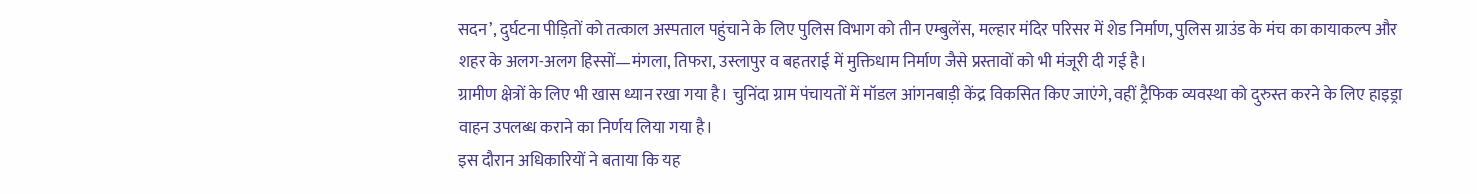सदन’, दुर्घटना पीड़ितों को तत्काल अस्पताल पहुंचाने के लिए पुलिस विभाग को तीन एम्बुलेंस, मल्हार मंदिर परिसर में शेड निर्माण, पुलिस ग्राउंड के मंच का कायाकल्प और शहर के अलग-अलग हिस्सों—मंगला, तिफरा, उस्लापुर व बहतराई में मुक्तिधाम निर्माण जैसे प्रस्तावों को भी मंजूरी दी गई है।
ग्रामीण क्षेत्रों के लिए भी खास ध्यान रखा गया है। चुनिंदा ग्राम पंचायतों में मॉडल आंगनबाड़ी केंद्र विकसित किए जाएंगे, वहीं ट्रैफिक व्यवस्था को दुरुस्त करने के लिए हाइड्रा वाहन उपलब्ध कराने का निर्णय लिया गया है।
इस दौरान अधिकारियों ने बताया कि यह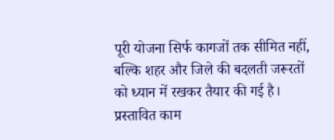पूरी योजना सिर्फ कागजों तक सीमित नहीं, बल्कि शहर और जिले की बदलती जरूरतों को ध्यान में रखकर तैयार की गई है। प्रस्तावित काम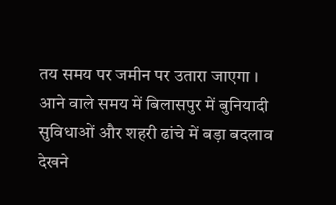तय समय पर जमीन पर उतारा जाएगा । आने वाले समय में बिलासपुर में बुनियादी सुविधाओं और शहरी ढांचे में बड़ा बदलाव देखने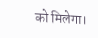को मिलेगा।